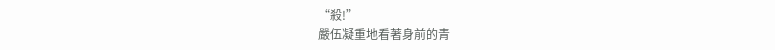“殺!”
嚴伍凝重地看著身前的青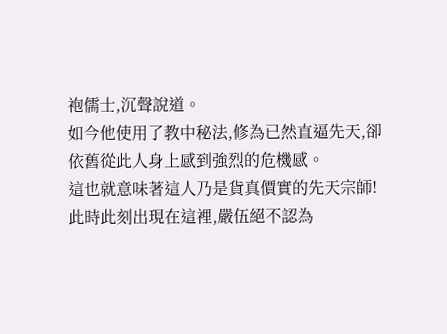袍儒士,沉聲說道。
如今他使用了教中秘法,修為已然直逼先天,卻依舊從此人身上感到強烈的危機感。
這也就意味著這人乃是貨真價實的先天宗師!
此時此刻出現在這裡,嚴伍絕不認為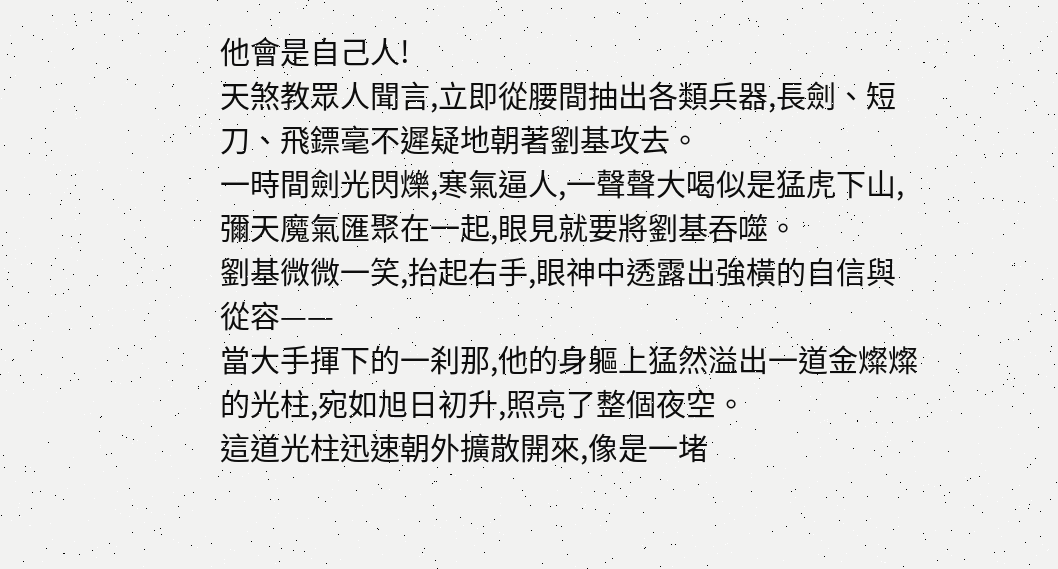他會是自己人!
天煞教眾人聞言,立即從腰間抽出各類兵器,長劍、短刀、飛鏢毫不遲疑地朝著劉基攻去。
一時間劍光閃爍,寒氣逼人,一聲聲大喝似是猛虎下山,彌天魔氣匯聚在一起,眼見就要將劉基吞噬。
劉基微微一笑,抬起右手,眼神中透露出強橫的自信與從容——
當大手揮下的一刹那,他的身軀上猛然溢出一道金燦燦的光柱,宛如旭日初升,照亮了整個夜空。
這道光柱迅速朝外擴散開來,像是一堵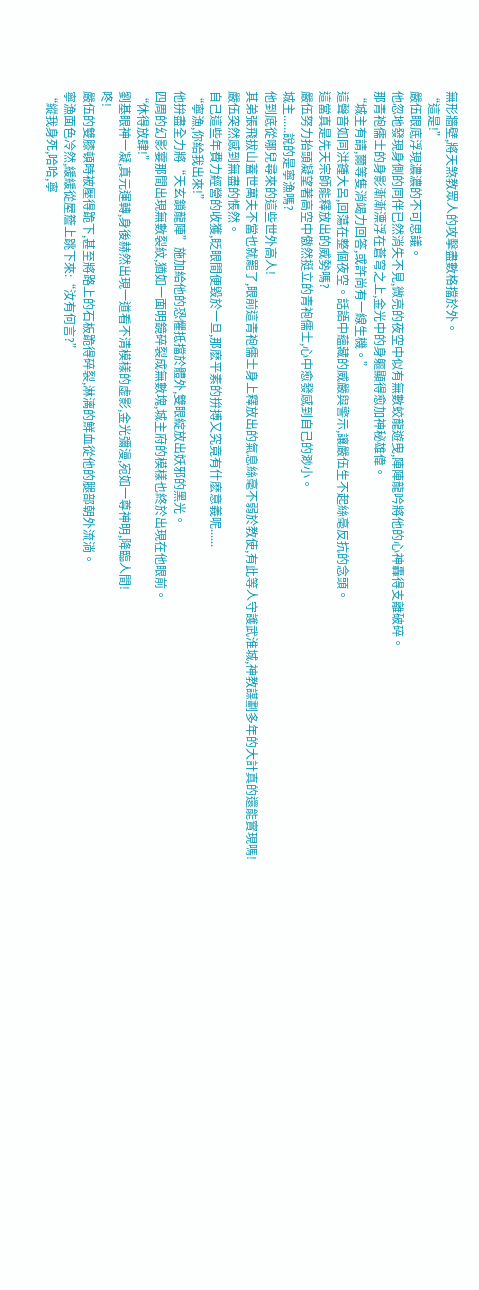無形牆壁,將天煞教眾人的攻擊盡數格擋於外。
“這是!”
嚴伍眼底浮現濃濃的不可思議。
他忽地發現身側的同伴已然消失不見,微亮的夜空中似有無數蛟龍遊曳,陣陣龍吟將他的心神轟得支離破碎。
那青袍儒士的身影漸漸漂浮在蒼穹之上,金光中的身軀顯得愈加神秘雄偉。
“城主有請,爾等隻消竭力回答,或許尚有一線生機。”
這聲音如同洪鍾大呂,回蕩在整個夜空。話語中蘊藏的威嚴與警示,讓嚴伍生不起絲毫反抗的念頭。
這當真是先天宗師能釋放出的威勢嗎?
嚴伍努力抬頭凝望著高空中傲然挺立的青袍儒士,心中愈發感到自己的渺小。
城主......說的是寧漁嗎?
他到底從哪兒尋來的這些世外高人!
其弟張飛拔山蓋世萬夫不當也就罷了,眼前這青袍儒士身上釋放出的氣息絲毫不弱於教使,有此等人守護武淮城,神教謀劃多年的大計真的還能實現嗎!
嚴伍突然感到無盡的悵然。
自己這些年費力經營的收獲,眨眼間便毀於一旦,那麽平素的拚搏又究竟有什麽意義呢......
“寧漁,你給我出來!”
他拚盡全力將“天玄鎖龍陣”施加給他的恐懼抵擋於體外,雙眼綻放出妖邪的黑光。
四周的幻影霎那間出現無數裂紋,猶如一面明鏡碎裂成無數塊,城主府的模樣也終於出現在他眼前。
“休得放肆!”
劉基眼神一凝,真元運轉,身後赫然出現一道看不清模樣的虛影,金光彌漫,宛如一尊神明,降臨人間!
咚!
嚴伍的雙膝頓時被壓得跪下,甚至將路上的石板跪得碎裂,淋漓的鮮血從他的腿部朝外流淌。
寧漁面色冷然,緩緩從屋簷上跳下來:“汝有何言?”
“縱我身死,哈哈,寧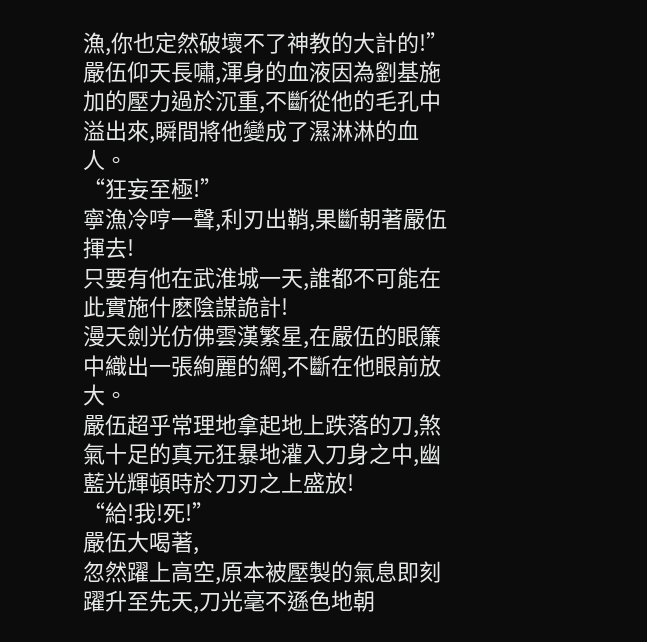漁,你也定然破壞不了神教的大計的!”
嚴伍仰天長嘯,渾身的血液因為劉基施加的壓力過於沉重,不斷從他的毛孔中溢出來,瞬間將他變成了濕淋淋的血人。
“狂妄至極!”
寧漁冷哼一聲,利刃出鞘,果斷朝著嚴伍揮去!
只要有他在武淮城一天,誰都不可能在此實施什麽陰謀詭計!
漫天劍光仿佛雲漢繁星,在嚴伍的眼簾中織出一張絢麗的網,不斷在他眼前放大。
嚴伍超乎常理地拿起地上跌落的刀,煞氣十足的真元狂暴地灌入刀身之中,幽藍光輝頓時於刀刃之上盛放!
“給!我!死!”
嚴伍大喝著,
忽然躍上高空,原本被壓製的氣息即刻躍升至先天,刀光毫不遜色地朝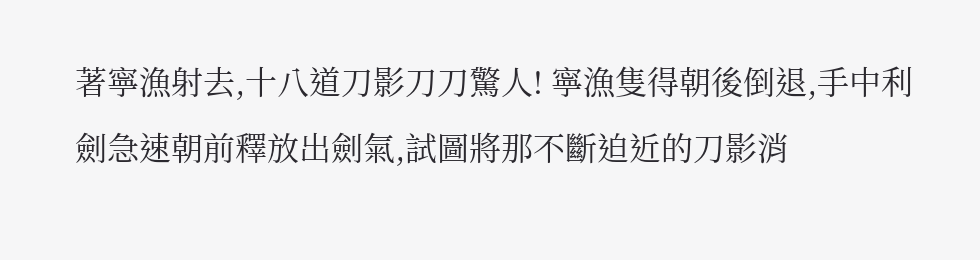著寧漁射去,十八道刀影刀刀驚人! 寧漁隻得朝後倒退,手中利劍急速朝前釋放出劍氣,試圖將那不斷迫近的刀影消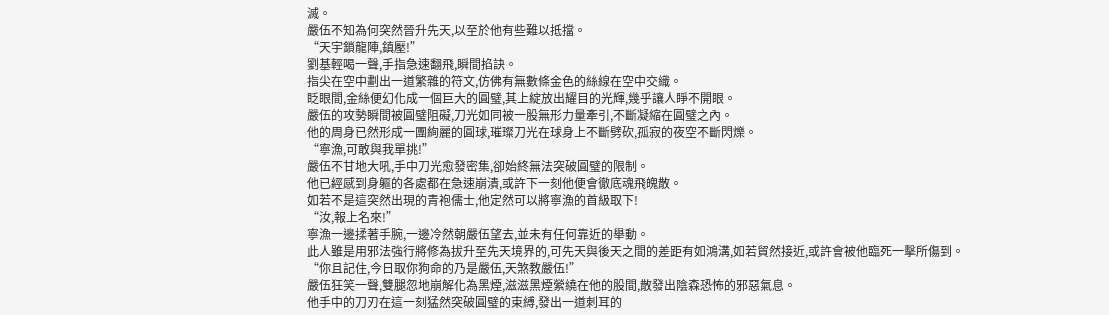滅。
嚴伍不知為何突然晉升先天,以至於他有些難以抵擋。
“天宇鎖龍陣,鎮壓!”
劉基輕喝一聲,手指急速翻飛,瞬間掐訣。
指尖在空中劃出一道繁雜的符文,仿佛有無數條金色的絲線在空中交織。
眨眼間,金絲便幻化成一個巨大的圓璧,其上綻放出耀目的光輝,幾乎讓人睜不開眼。
嚴伍的攻勢瞬間被圓璧阻礙,刀光如同被一股無形力量牽引,不斷凝縮在圓璧之內。
他的周身已然形成一團絢麗的圓球,璀璨刀光在球身上不斷劈砍,孤寂的夜空不斷閃爍。
“寧漁,可敢與我單挑!”
嚴伍不甘地大吼,手中刀光愈發密集,卻始終無法突破圓璧的限制。
他已經感到身軀的各處都在急速崩潰,或許下一刻他便會徹底魂飛魄散。
如若不是這突然出現的青袍儒士,他定然可以將寧漁的首級取下!
“汝,報上名來!”
寧漁一邊揉著手腕,一邊冷然朝嚴伍望去,並未有任何靠近的舉動。
此人雖是用邪法強行將修為拔升至先天境界的,可先天與後天之間的差距有如鴻溝,如若貿然接近,或許會被他臨死一擊所傷到。
“你且記住,今日取你狗命的乃是嚴伍,天煞教嚴伍!”
嚴伍狂笑一聲,雙腿忽地崩解化為黑煙,滋滋黑煙縈繞在他的股間,散發出陰森恐怖的邪惡氣息。
他手中的刀刃在這一刻猛然突破圓璧的束縛,發出一道刺耳的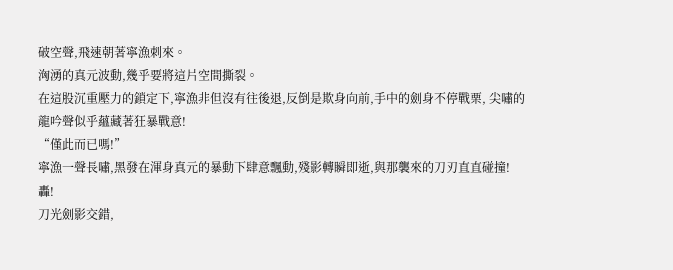破空聲,飛速朝著寧漁刺來。
洶湧的真元波動,幾乎要將這片空間撕裂。
在這股沉重壓力的鎖定下,寧漁非但沒有往後退,反倒是欺身向前,手中的劍身不停戰栗, 尖嘯的龍吟聲似乎蘊藏著狂暴戰意!
“僅此而已嗎!”
寧漁一聲長嘯,黑發在渾身真元的暴動下肆意飄動,殘影轉瞬即逝,與那襲來的刀刃直直碰撞!
轟!
刀光劍影交錯,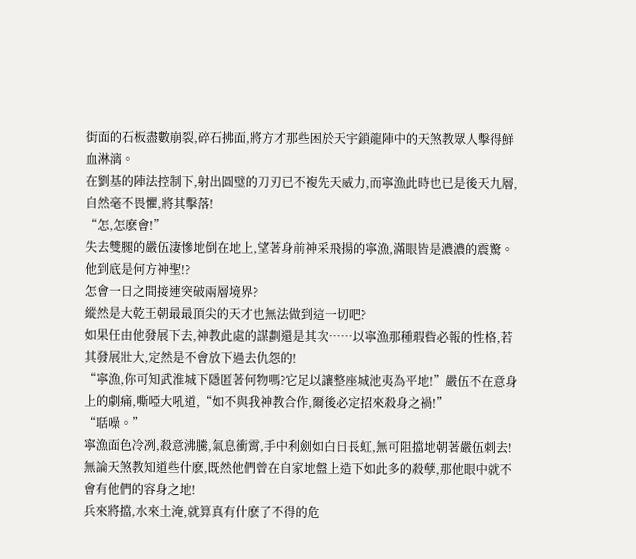街面的石板盡數崩裂,碎石拂面,將方才那些困於天宇鎖龍陣中的天煞教眾人擊得鮮血淋漓。
在劉基的陣法控制下,射出圓璧的刀刃已不複先天威力,而寧漁此時也已是後天九層,自然毫不畏懼,將其擊落!
“怎,怎麽會!”
失去雙腿的嚴伍淒慘地倒在地上,望著身前神采飛揚的寧漁,滿眼皆是濃濃的震驚。
他到底是何方神聖!?
怎會一日之間接連突破兩層境界?
縱然是大乾王朝最最頂尖的天才也無法做到這一切吧?
如果任由他發展下去,神教此處的謀劃還是其次……以寧漁那種瑕眥必報的性格,若其發展壯大,定然是不會放下過去仇怨的!
“寧漁,你可知武淮城下隱匿著何物嗎?它足以讓整座城池夷為平地!”嚴伍不在意身上的劇痛,嘶啞大吼道,“如不與我神教合作,爾後必定招來殺身之禍!”
“聒噪。”
寧漁面色冷冽,殺意沸騰,氣息衝霄,手中利劍如白日長虹,無可阻擋地朝著嚴伍刺去!
無論天煞教知道些什麽,既然他們曾在自家地盤上造下如此多的殺孽,那他眼中就不會有他們的容身之地!
兵來將擋,水來土淹,就算真有什麽了不得的危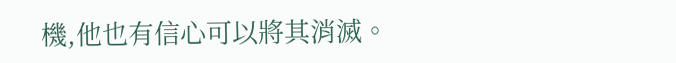機,他也有信心可以將其消滅。